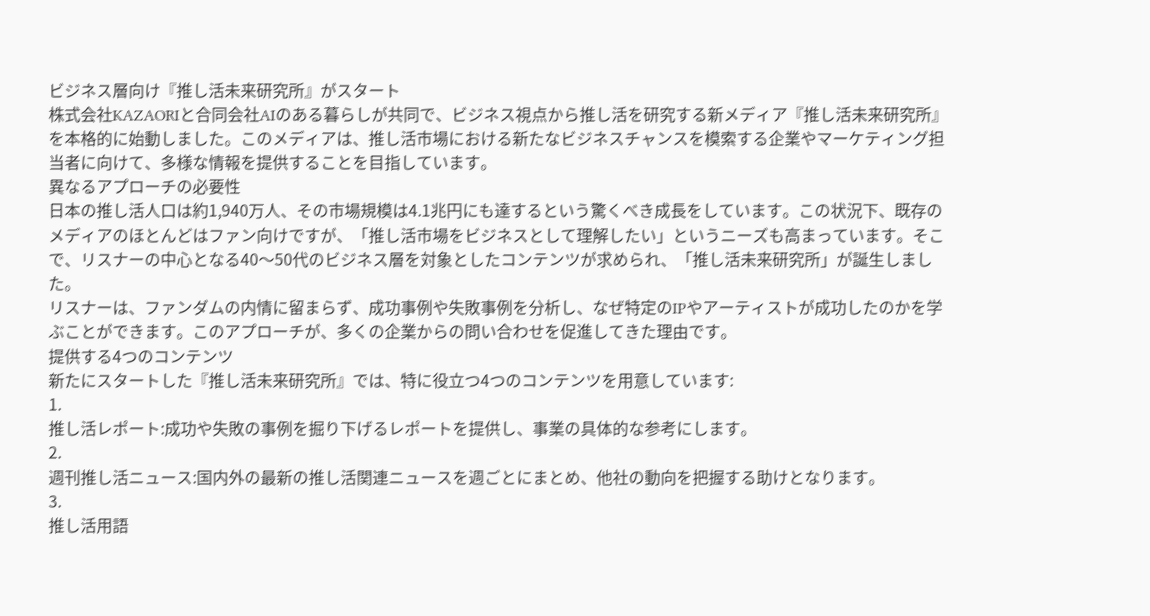ビジネス層向け『推し活未来研究所』がスタート
株式会社KAZAORIと合同会社AIのある暮らしが共同で、ビジネス視点から推し活を研究する新メディア『推し活未来研究所』を本格的に始動しました。このメディアは、推し活市場における新たなビジネスチャンスを模索する企業やマーケティング担当者に向けて、多様な情報を提供することを目指しています。
異なるアプローチの必要性
日本の推し活人口は約1,940万人、その市場規模は4.1兆円にも達するという驚くべき成長をしています。この状況下、既存のメディアのほとんどはファン向けですが、「推し活市場をビジネスとして理解したい」というニーズも高まっています。そこで、リスナーの中心となる40〜50代のビジネス層を対象としたコンテンツが求められ、「推し活未来研究所」が誕生しました。
リスナーは、ファンダムの内情に留まらず、成功事例や失敗事例を分析し、なぜ特定のIPやアーティストが成功したのかを学ぶことができます。このアプローチが、多くの企業からの問い合わせを促進してきた理由です。
提供する4つのコンテンツ
新たにスタートした『推し活未来研究所』では、特に役立つ4つのコンテンツを用意しています:
1.
推し活レポート:成功や失敗の事例を掘り下げるレポートを提供し、事業の具体的な参考にします。
2.
週刊推し活ニュース:国内外の最新の推し活関連ニュースを週ごとにまとめ、他社の動向を把握する助けとなります。
3.
推し活用語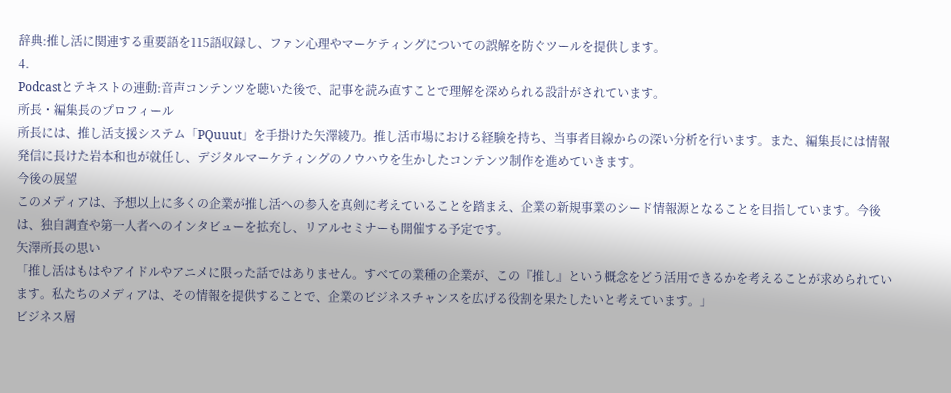辞典:推し活に関連する重要語を115語収録し、ファン心理やマーケティングについての誤解を防ぐツールを提供します。
4.
Podcastとテキストの連動:音声コンテンツを聴いた後で、記事を読み直すことで理解を深められる設計がされています。
所長・編集長のプロフィール
所長には、推し活支援システム「PQuuut」を手掛けた矢澤綾乃。推し活市場における経験を持ち、当事者目線からの深い分析を行います。また、編集長には情報発信に長けた岩本和也が就任し、デジタルマーケティングのノウハウを生かしたコンテンツ制作を進めていきます。
今後の展望
このメディアは、予想以上に多くの企業が推し活への参入を真剣に考えていることを踏まえ、企業の新規事業のシード情報源となることを目指しています。今後は、独自調査や第一人者へのインタビューを拡充し、リアルセミナーも開催する予定です。
矢澤所長の思い
「推し活はもはやアイドルやアニメに限った話ではありません。すべての業種の企業が、この『推し』という概念をどう活用できるかを考えることが求められています。私たちのメディアは、その情報を提供することで、企業のビジネスチャンスを広げる役割を果たしたいと考えています。」
ビジネス層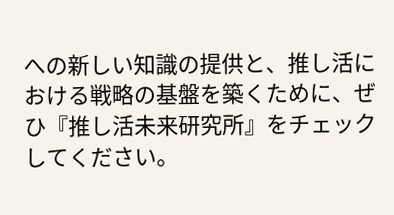への新しい知識の提供と、推し活における戦略の基盤を築くために、ぜひ『推し活未来研究所』をチェックしてください。